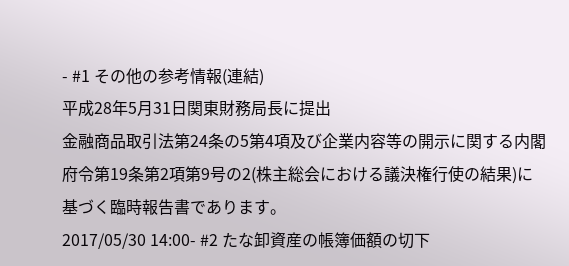- #1 その他の参考情報(連結)
平成28年5月31日関東財務局長に提出
金融商品取引法第24条の5第4項及び企業内容等の開示に関する内閣府令第19条第2項第9号の2(株主総会における議決権行使の結果)に基づく臨時報告書であります。
2017/05/30 14:00- #2 たな卸資産の帳簿価額の切下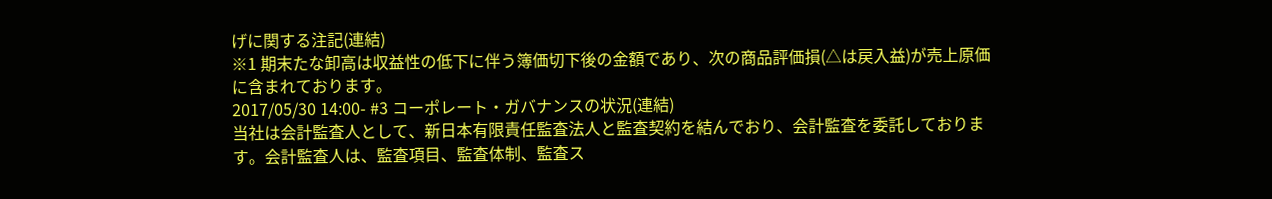げに関する注記(連結)
※1 期末たな卸高は収益性の低下に伴う簿価切下後の金額であり、次の商品評価損(△は戻入益)が売上原価に含まれております。
2017/05/30 14:00- #3 コーポレート・ガバナンスの状況(連結)
当社は会計監査人として、新日本有限責任監査法人と監査契約を結んでおり、会計監査を委託しております。会計監査人は、監査項目、監査体制、監査ス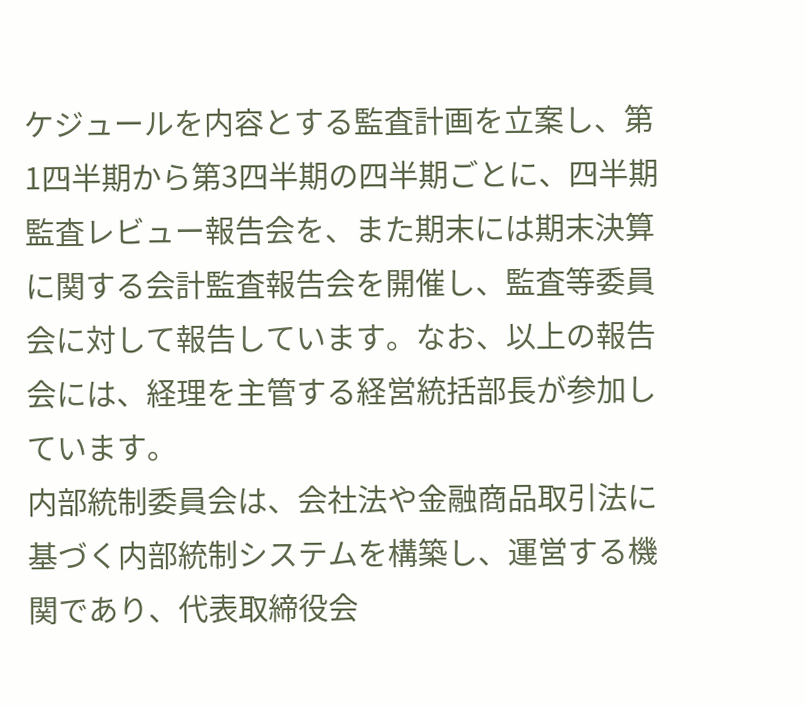ケジュールを内容とする監査計画を立案し、第1四半期から第3四半期の四半期ごとに、四半期監査レビュー報告会を、また期末には期末決算に関する会計監査報告会を開催し、監査等委員会に対して報告しています。なお、以上の報告会には、経理を主管する経営統括部長が参加しています。
内部統制委員会は、会社法や金融商品取引法に基づく内部統制システムを構築し、運営する機関であり、代表取締役会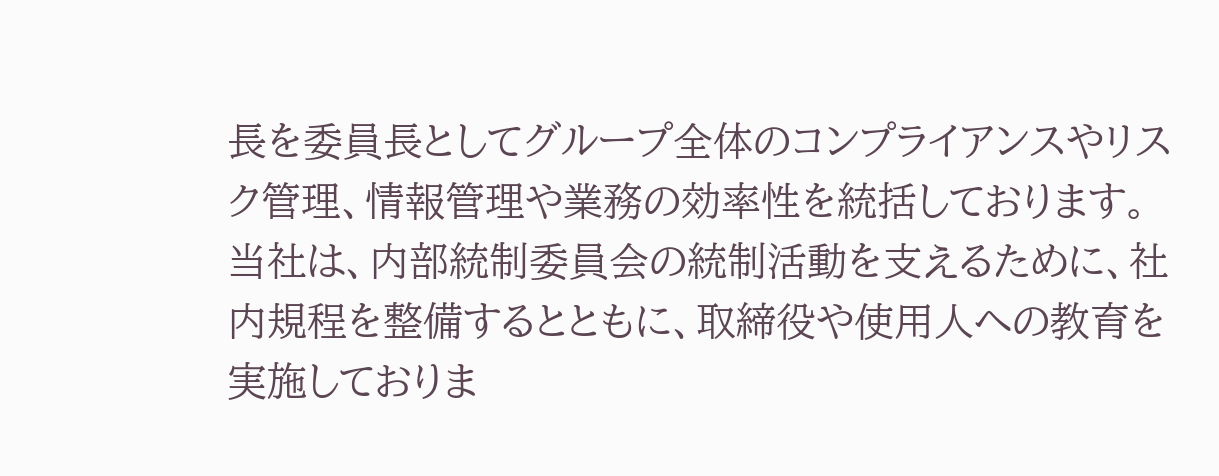長を委員長としてグループ全体のコンプライアンスやリスク管理、情報管理や業務の効率性を統括しております。当社は、内部統制委員会の統制活動を支えるために、社内規程を整備するとともに、取締役や使用人への教育を実施しておりま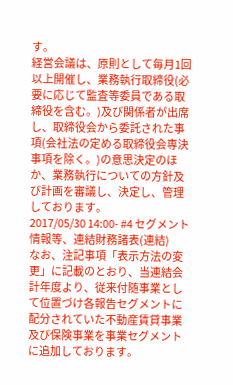す。
経営会議は、原則として毎月1回以上開催し、業務執行取締役(必要に応じて監査等委員である取締役を含む。)及び関係者が出席し、取締役会から委託された事項(会社法の定める取締役会専決事項を除く。)の意思決定のほか、業務執行についての方針及び計画を審議し、決定し、管理しております。
2017/05/30 14:00- #4 セグメント情報等、連結財務諸表(連結)
なお、注記事項「表示方法の変更」に記載のとおり、当連結会計年度より、従来付随事業として位置づけ各報告セグメントに配分されていた不動産賃貸事業及び保険事業を事業セグメントに追加しております。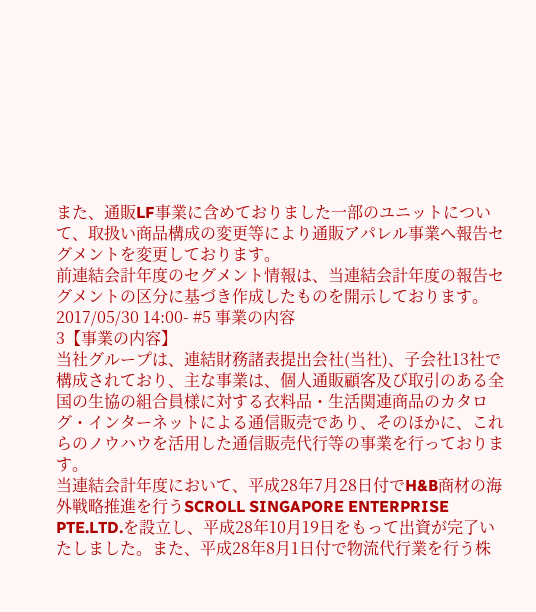また、通販LF事業に含めておりました一部のユニットについて、取扱い商品構成の変更等により通販アパレル事業へ報告セグメントを変更しております。
前連結会計年度のセグメント情報は、当連結会計年度の報告セグメントの区分に基づき作成したものを開示しております。
2017/05/30 14:00- #5 事業の内容
3【事業の内容】
当社グループは、連結財務諸表提出会社(当社)、子会社13社で構成されており、主な事業は、個人通販顧客及び取引のある全国の生協の組合員様に対する衣料品・生活関連商品のカタログ・インターネットによる通信販売であり、そのほかに、これらのノウハウを活用した通信販売代行等の事業を行っております。
当連結会計年度において、平成28年7月28日付でH&B商材の海外戦略推進を行うSCROLL SINGAPORE ENTERPRISE PTE.LTD.を設立し、平成28年10月19日をもって出資が完了いたしました。また、平成28年8月1日付で物流代行業を行う株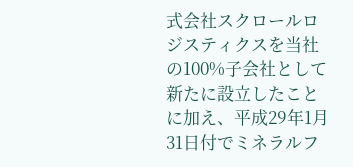式会社スクロールロジスティクスを当社の100%子会社として新たに設立したことに加え、平成29年1月31日付でミネラルフ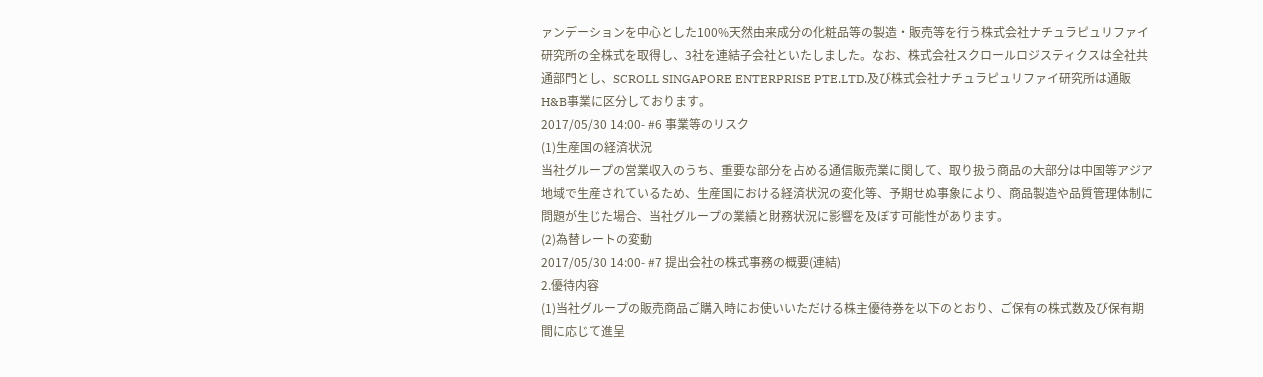ァンデーションを中心とした100%天然由来成分の化粧品等の製造・販売等を行う株式会社ナチュラピュリファイ研究所の全株式を取得し、3社を連結子会社といたしました。なお、株式会社スクロールロジスティクスは全社共通部門とし、SCROLL SINGAPORE ENTERPRISE PTE.LTD.及び株式会社ナチュラピュリファイ研究所は通販H&B事業に区分しております。
2017/05/30 14:00- #6 事業等のリスク
(1)生産国の経済状況
当社グループの営業収入のうち、重要な部分を占める通信販売業に関して、取り扱う商品の大部分は中国等アジア地域で生産されているため、生産国における経済状況の変化等、予期せぬ事象により、商品製造や品質管理体制に問題が生じた場合、当社グループの業績と財務状況に影響を及ぼす可能性があります。
(2)為替レートの変動
2017/05/30 14:00- #7 提出会社の株式事務の概要(連結)
2.優待内容
(1)当社グループの販売商品ご購入時にお使いいただける株主優待券を以下のとおり、ご保有の株式数及び保有期間に応じて進呈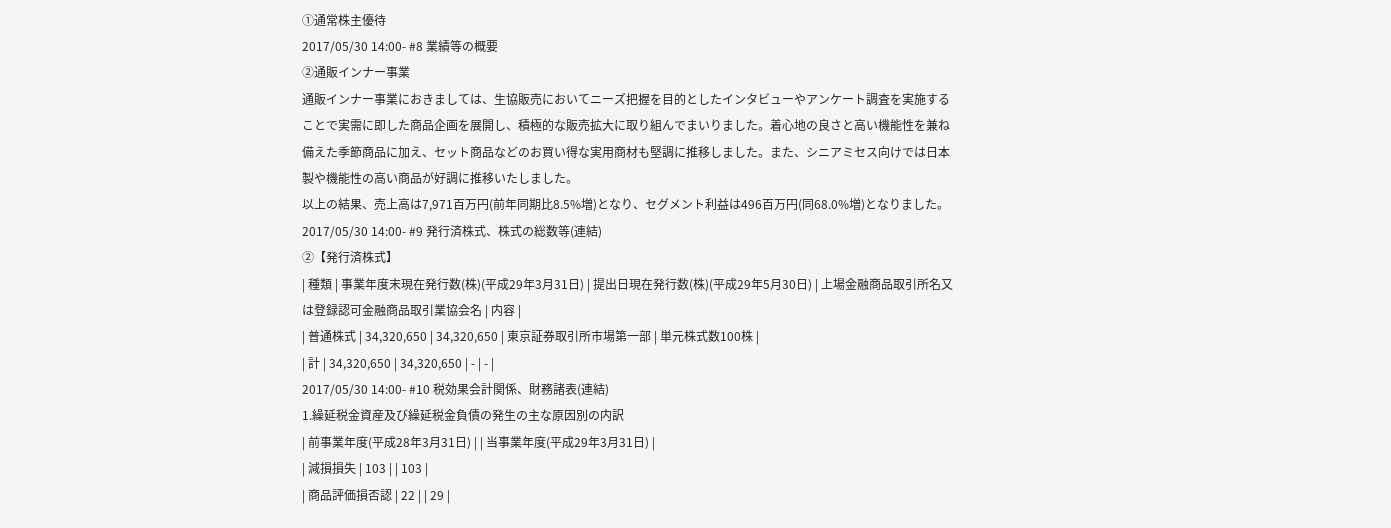①通常株主優待
2017/05/30 14:00- #8 業績等の概要
②通販インナー事業
通販インナー事業におきましては、生協販売においてニーズ把握を目的としたインタビューやアンケート調査を実施することで実需に即した商品企画を展開し、積極的な販売拡大に取り組んでまいりました。着心地の良さと高い機能性を兼ね備えた季節商品に加え、セット商品などのお買い得な実用商材も堅調に推移しました。また、シニアミセス向けでは日本製や機能性の高い商品が好調に推移いたしました。
以上の結果、売上高は7,971百万円(前年同期比8.5%増)となり、セグメント利益は496百万円(同68.0%増)となりました。
2017/05/30 14:00- #9 発行済株式、株式の総数等(連結)
②【発行済株式】
| 種類 | 事業年度末現在発行数(株)(平成29年3月31日) | 提出日現在発行数(株)(平成29年5月30日) | 上場金融商品取引所名又は登録認可金融商品取引業協会名 | 内容 |
| 普通株式 | 34,320,650 | 34,320,650 | 東京証券取引所市場第一部 | 単元株式数100株 |
| 計 | 34,320,650 | 34,320,650 | - | - |
2017/05/30 14:00- #10 税効果会計関係、財務諸表(連結)
1.繰延税金資産及び繰延税金負債の発生の主な原因別の内訳
| 前事業年度(平成28年3月31日) | | 当事業年度(平成29年3月31日) |
| 減損損失 | 103 | | 103 |
| 商品評価損否認 | 22 | | 29 |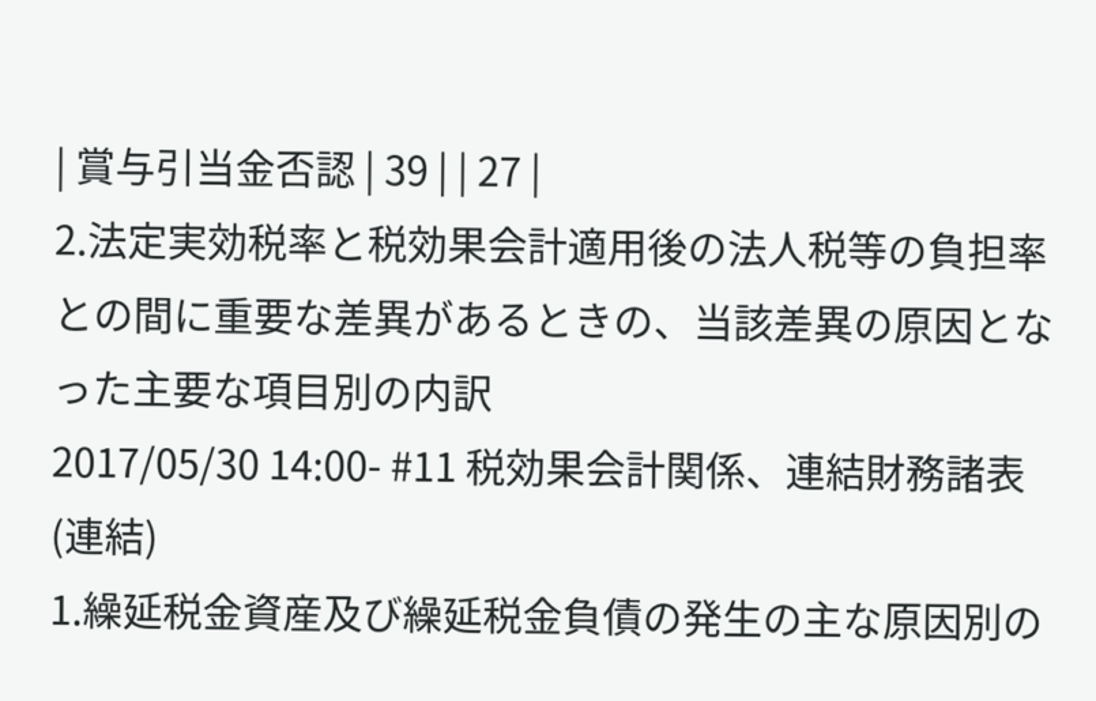| 賞与引当金否認 | 39 | | 27 |
2.法定実効税率と税効果会計適用後の法人税等の負担率との間に重要な差異があるときの、当該差異の原因となった主要な項目別の内訳
2017/05/30 14:00- #11 税効果会計関係、連結財務諸表(連結)
1.繰延税金資産及び繰延税金負債の発生の主な原因別の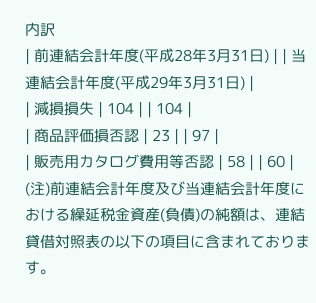内訳
| 前連結会計年度(平成28年3月31日) | | 当連結会計年度(平成29年3月31日) |
| 減損損失 | 104 | | 104 |
| 商品評価損否認 | 23 | | 97 |
| 販売用カタログ費用等否認 | 58 | | 60 |
(注)前連結会計年度及び当連結会計年度における繰延税金資産(負債)の純額は、連結貸借対照表の以下の項目に含まれております。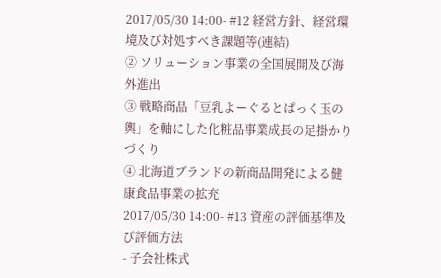2017/05/30 14:00- #12 経営方針、経営環境及び対処すべき課題等(連結)
② ソリューション事業の全国展開及び海外進出
③ 戦略商品「豆乳よーぐるとぱっく玉の輿」を軸にした化粧品事業成長の足掛かりづくり
④ 北海道ブランドの新商品開発による健康食品事業の拡充
2017/05/30 14:00- #13 資産の評価基準及び評価方法
- 子会社株式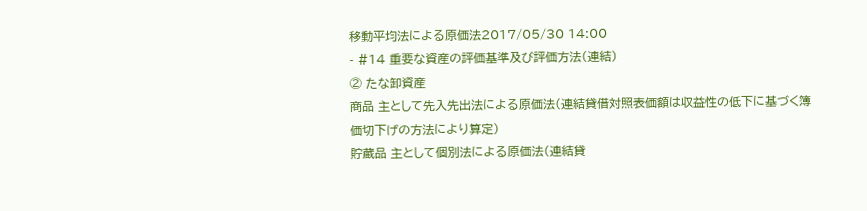移動平均法による原価法2017/05/30 14:00
- #14 重要な資産の評価基準及び評価方法(連結)
② たな卸資産
商品 主として先入先出法による原価法(連結貸借対照表価額は収益性の低下に基づく簿価切下げの方法により算定)
貯蔵品 主として個別法による原価法(連結貸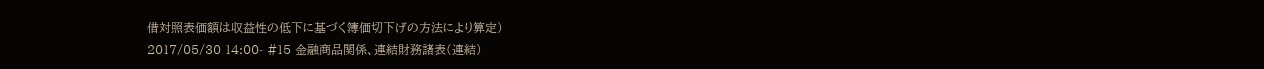借対照表価額は収益性の低下に基づく簿価切下げの方法により算定)
2017/05/30 14:00- #15 金融商品関係、連結財務諸表(連結)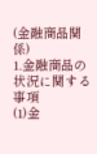(金融商品関係)
1.金融商品の状況に関する事項
(1)金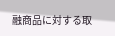融商品に対する取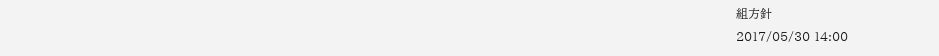組方針
2017/05/30 14:00